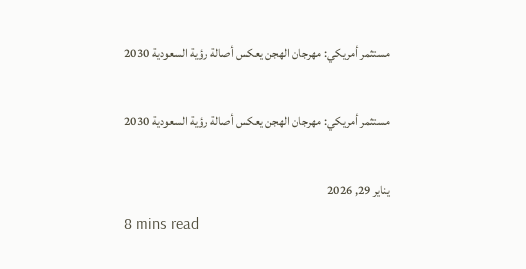مستثمر أمريكي: مهرجان الهجن يعكس أصالة رؤية السعودية 2030

مستثمر أمريكي: مهرجان الهجن يعكس أصالة رؤية السعودية 2030

يناير 29, 2026
8 mins read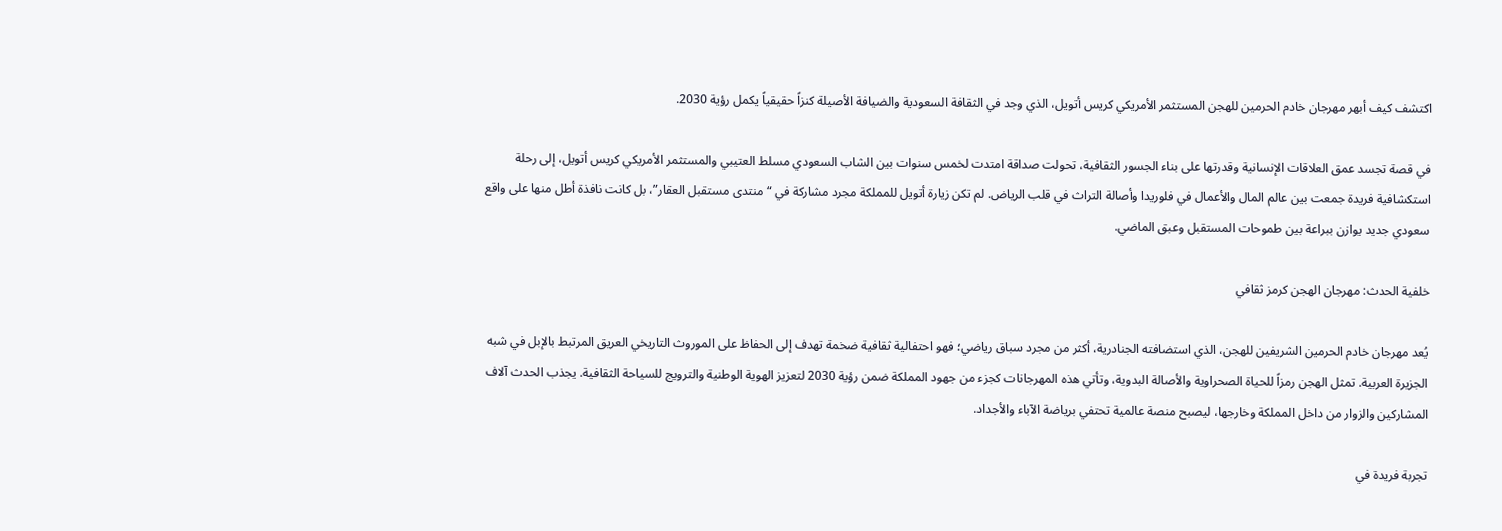اكتشف كيف أبهر مهرجان خادم الحرمين للهجن المستثمر الأمريكي كريس أتويل، الذي وجد في الثقافة السعودية والضيافة الأصيلة كنزاً حقيقياً يكمل رؤية 2030.

في قصة تجسد عمق العلاقات الإنسانية وقدرتها على بناء الجسور الثقافية، تحولت صداقة امتدت لخمس سنوات بين الشاب السعودي مسلط العتيبي والمستثمر الأمريكي كريس أتويل، إلى رحلة استكشافية فريدة جمعت بين عالم المال والأعمال في فلوريدا وأصالة التراث في قلب الرياض. لم تكن زيارة أتويل للمملكة مجرد مشاركة في “منتدى مستقبل العقار”، بل كانت نافذة أطل منها على واقع سعودي جديد يوازن ببراعة بين طموحات المستقبل وعبق الماضي.

خلفية الحدث: مهرجان الهجن كرمز ثقافي

يُعد مهرجان خادم الحرمين الشريفين للهجن، الذي استضافته الجنادرية، أكثر من مجرد سباق رياضي؛ فهو احتفالية ثقافية ضخمة تهدف إلى الحفاظ على الموروث التاريخي العريق المرتبط بالإبل في شبه الجزيرة العربية. تمثل الهجن رمزاً للحياة الصحراوية والأصالة البدوية، وتأتي هذه المهرجانات كجزء من جهود المملكة ضمن رؤية 2030 لتعزيز الهوية الوطنية والترويج للسياحة الثقافية. يجذب الحدث آلاف المشاركين والزوار من داخل المملكة وخارجها، ليصبح منصة عالمية تحتفي برياضة الآباء والأجداد.

تجربة فريدة في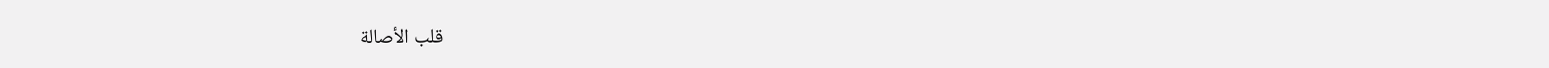قلب الأصالة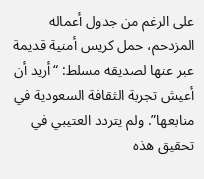على الرغم من جدول أعماله المزدحم، حمل كريس أمنية قديمة عبر عنها لصديقه مسلط: “أريد أن أعيش تجربة الثقافة السعودية في منابعها”. ولم يتردد العتيبي في تحقيق هذه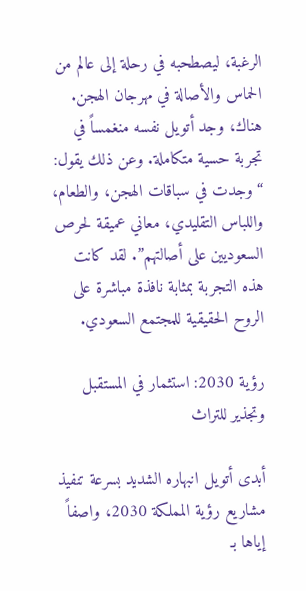الرغبة، ليصطحبه في رحلة إلى عالم من الحماس والأصالة في مهرجان الهجن. هناك، وجد أتويل نفسه منغمساً في تجربة حسية متكاملة. وعن ذلك يقول: “وجدت في سباقات الهجن، والطعام، واللباس التقليدي، معاني عميقة لحرص السعوديين على أصالتهم”. لقد كانت هذه التجربة بمثابة نافذة مباشرة على الروح الحقيقية للمجتمع السعودي.

رؤية 2030: استثمار في المستقبل وتجذير للتراث

أبدى أتويل انبهاره الشديد بسرعة تنفيذ مشاريع رؤية المملكة 2030، واصفاً إياها بـ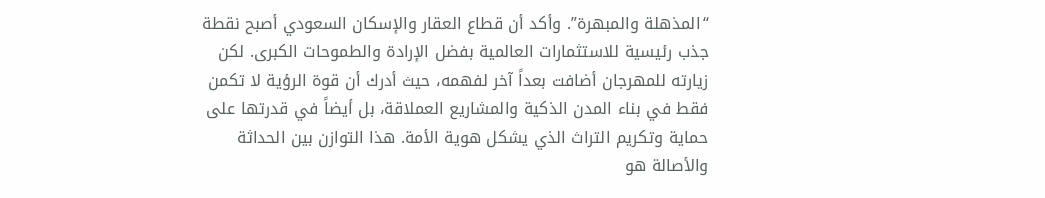“المذهلة والمبهرة”. وأكد أن قطاع العقار والإسكان السعودي أصبح نقطة جذب رئيسية للاستثمارات العالمية بفضل الإرادة والطموحات الكبرى. لكن زيارته للمهرجان أضافت بعداً آخر لفهمه، حيث أدرك أن قوة الرؤية لا تكمن فقط في بناء المدن الذكية والمشاريع العملاقة، بل أيضاً في قدرتها على حماية وتكريم التراث الذي يشكل هوية الأمة. هذا التوازن بين الحداثة والأصالة هو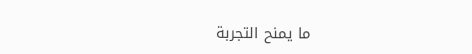ما يمنح التجربة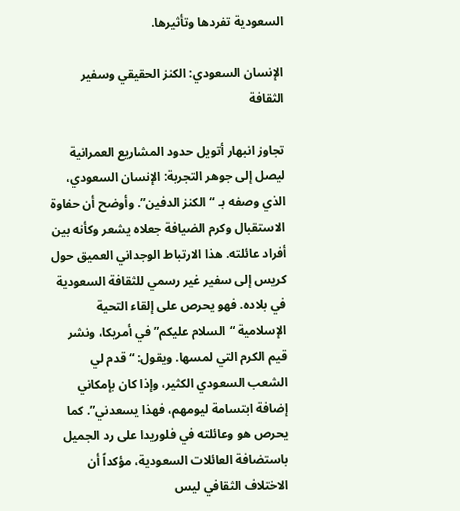السعودية تفردها وتأثيرها.

الإنسان السعودي: الكنز الحقيقي وسفير الثقافة

تجاوز انبهار أتويل حدود المشاريع العمرانية ليصل إلى جوهر التجربة: الإنسان السعودي، الذي وصفه بـ “الكنز الدفين”. وأوضح أن حفاوة الاستقبال وكرم الضيافة جعلاه يشعر وكأنه بين أفراد عائلته. هذا الارتباط الوجداني العميق حول كريس إلى سفير غير رسمي للثقافة السعودية في بلاده. فهو يحرص على إلقاء التحية الإسلامية “السلام عليكم” في أمريكا، ونشر قيم الكرم التي لمسها. ويقول: “قدم لي الشعب السعودي الكثير، وإذا كان بإمكاني إضافة ابتسامة ليومهم، فهذا يسعدني”. كما يحرص هو وعائلته في فلوريدا على رد الجميل باستضافة العائلات السعودية، مؤكداً أن الاختلاف الثقافي ليس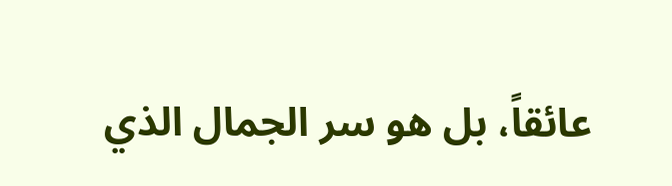عائقاً، بل هو سر الجمال الذي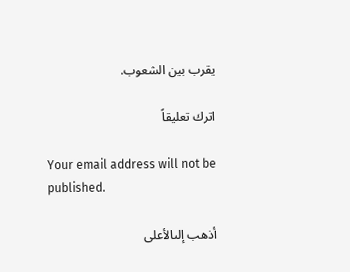يقرب بين الشعوب.

اترك تعليقاً

Your email address will not be published.

أذهب إلىالأعلى